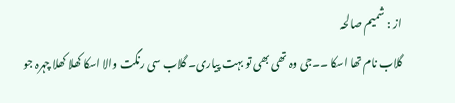از : شمیم صالحہ
گلاب نام تھا اسکا ۔۔جی وہ تھی بھی تو بہت پیاری۔ گلاب سی رنگت والا اسکا کھلا کھلا چہرہ جو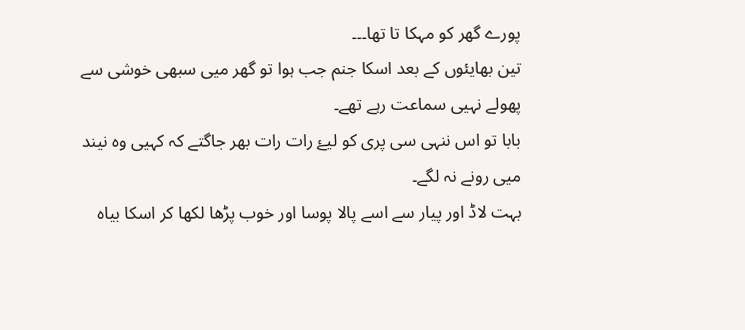پورے گھر کو مہکا تا تھا۔۔۔
تین بھایئوں کے بعد اسکا جنم جب ہوا تو گھر میی سبھی خوشی سے پھولے نہیی سماعت رہے تھے۔
بابا تو اس ننہی سی پری کو لیۓ رات رات بھر جاگتے کہ کہیی وہ نیند میی رونے نہ لگے۔
بہت لاڈ اور پیار سے اسے پالا پوسا اور خوب پڑھا لکھا کر اسکا بیاہ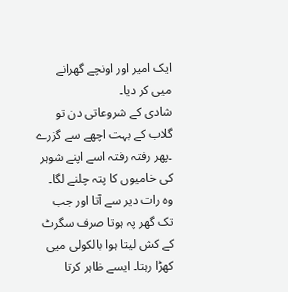ایک امیر اور اونچے گھرانے میی کر دیا۔
شادی کے شروعاتی دن تو گلاب کے بہت اچھے سے گزرے ۔پھر رفتہ رفتہ اسے اپنے شوہر کی خامیوں کا پتہ چلنے لگا۔
وہ رات دیر سے آتا اور جب تک گھر پہ ہوتا صرف سگرٹ کے کش لیتا ہوا بالکولی میی کھڑا رہتا۔ ایسے ظاہر کرتا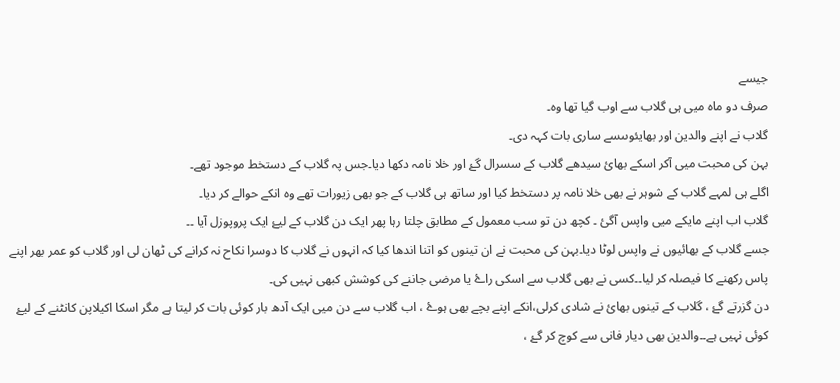جیسے
صرف دو ماہ میی ہی گلاب سے اوب گيا تھا وہ۔
گلاب نے اپنے والدین اور بھایئوںںسے ساری بات کہہ دی۔
بہن کی محبت میی آکر اسکے بھائ سیدھے گلاب کے سسرال گۓ اور خلا نامہ دکھا دیا۔جس پہ گلاب کے دستخط موجود تھے۔
اگلے ہی لمہے گلاب کے شوہر نے بھی خلا نامہ پر دستخط کیا اور ساتھ ہی گلاب کے جو بھی زیورات تھے وہ انکے حوالے کر دیا۔
گلاب اب اپنے مایکے میی واپس آگئ ۔ کچھ دن تو سب معمول کے مطابق چلتا رہا پھر ایک دن گلاب کے لیۓ ایک پروپوزل آیا ۔۔
جسے گلاب کے بھائيوں نے واپس لوٹا دیا۔بہن کی محبت نے ان تینوں کو اتنا اندھا کیا کہ انہوں نے گلاب کا دوسرا نکاح نہ کرانے کی ٹھان لی اور گلاب کو عمر بھر اپنے پاس رکھنے کا فیصلہ کر لیا۔۔کسی نے بھی گلاب سے اسکی راۓ یا مرضی جاننے کی کوشش کبھی نہیی کی۔
دن گزرتے گۓ ، گلاب کے تینوں بھائ نے شادی کرلی،انکے اپنے بچے بھی ہوۓ ، اب گلاب سے دن میی ایک آدھ بار کوئی بات کر لیتا ہے مگر اسکا اکیلاپن کانٹنے کے لیۓ کوئی نہیی ہے۔۔والدین بھی دیار فانی سے کوچ کر گۓ ،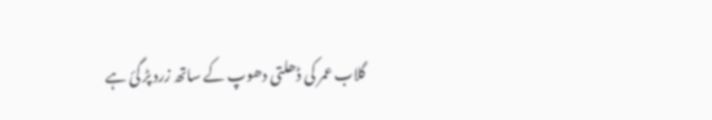گلاب عمر کی ڈھلتی دھوپ کے ساتھ زرد پڑ گئ ہے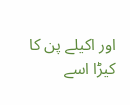اور اکیلے پن کا کیڑا اسے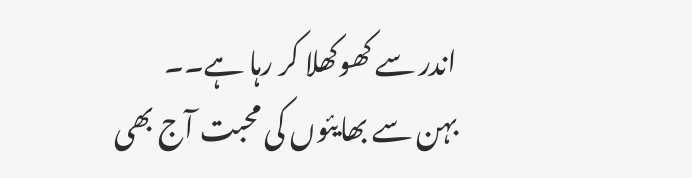اندر سے کھوکھلا کر رہا ہے۔۔
بہن سے بھایئوں کی محبت آج بھی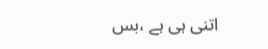اتنی ہی ہے ،بس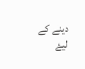دینے کے لیۓ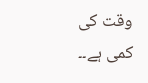وقت کی کمی ہے۔۔